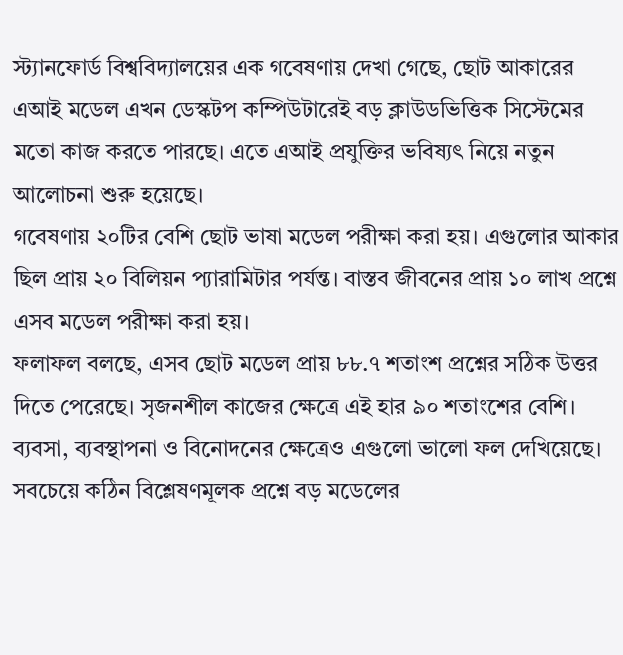স্ট্যানফোর্ড বিশ্ববিদ্যালয়ের এক গবেষণায় দেখা গেছে, ছোট আকারের এআই মডেল এখন ডেস্কটপ কম্পিউটারেই বড় ক্লাউডভিত্তিক সিস্টেমের মতো কাজ করতে পারছে। এতে এআই প্রযুক্তির ভবিষ্যৎ নিয়ে নতুন আলোচনা শুরু হয়েছে।
গবেষণায় ২০টির বেশি ছোট ভাষা মডেল পরীক্ষা করা হয়। এগুলোর আকার ছিল প্রায় ২০ বিলিয়ন প্যারামিটার পর্যন্ত। বাস্তব জীবনের প্রায় ১০ লাখ প্রশ্নে এসব মডেল পরীক্ষা করা হয়।
ফলাফল বলছে, এসব ছোট মডেল প্রায় ৮৮.৭ শতাংশ প্রশ্নের সঠিক উত্তর দিতে পেরেছে। সৃজনশীল কাজের ক্ষেত্রে এই হার ৯০ শতাংশের বেশি। ব্যবসা, ব্যবস্থাপনা ও বিনোদনের ক্ষেত্রেও এগুলো ভালো ফল দেখিয়েছে।
সবচেয়ে কঠিন বিশ্লেষণমূলক প্রশ্নে বড় মডেলের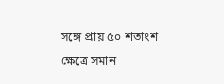সঙ্গে প্রায় ৫০ শতাংশ ক্ষেত্রে সমান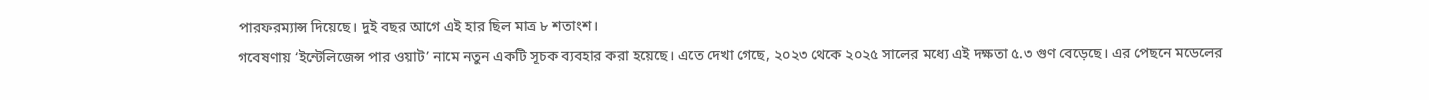পারফরম্যান্স দিয়েছে। দুই বছর আগে এই হার ছিল মাত্র ৮ শতাংশ।
গবেষণায় ‘ইন্টেলিজেন্স পার ওয়াট’ নামে নতুন একটি সূচক ব্যবহার করা হয়েছে। এতে দেখা গেছে, ২০২৩ থেকে ২০২৫ সালের মধ্যে এই দক্ষতা ৫.৩ গুণ বেড়েছে। এর পেছনে মডেলের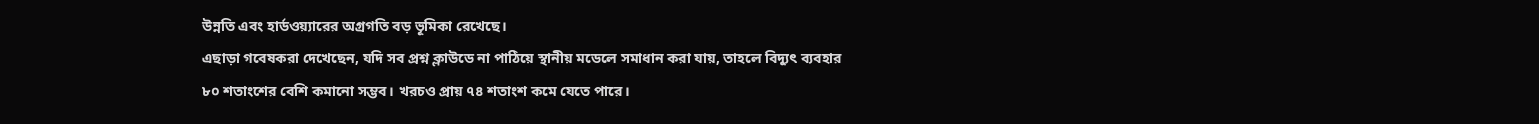উন্নতি এবং হার্ডওয়্যারের অগ্রগতি বড় ভূমিকা রেখেছে।
এছাড়া গবেষকরা দেখেছেন, যদি সব প্রশ্ন ক্লাউডে না পাঠিয়ে স্থানীয় মডেলে সমাধান করা যায়, তাহলে বিদ্যুৎ ব্যবহার ৮০ শতাংশের বেশি কমানো সম্ভব। খরচও প্রায় ৭৪ শতাংশ কমে যেতে পারে।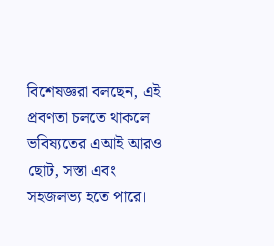বিশেষজ্ঞরা বলছেন, এই প্রবণতা চলতে থাকলে ভবিষ্যতের এআই আরও ছোট, সস্তা এবং সহজলভ্য হতে পারে।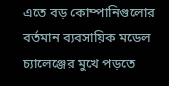এতে বড় কোম্পানিগুলোর বর্তমান ব্যবসায়িক মডেল চ্যালেঞ্জের মুখে পড়তে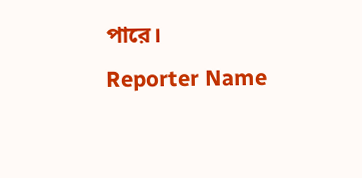পারে।
Reporter Name